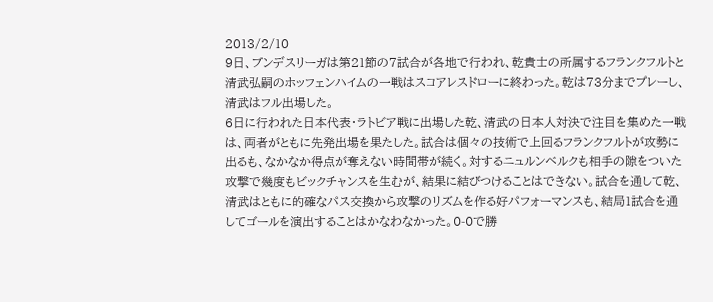2013/2/10
9日、ブンデスリーガは第21節の7試合が各地で行われ、乾貴士の所属するフランクフルトと清武弘嗣のホッフェンハイムの一戦はスコアレスドローに終わった。乾は73分までプレーし、清武はフル出場した。
6日に行われた日本代表・ラトビア戦に出場した乾、清武の日本人対決で注目を集めた一戦は、両者がともに先発出場を果たした。試合は個々の技術で上回るフランクフルトが攻勢に出るも、なかなか得点が奪えない時間帯が続く。対するニュルンベルクも相手の隙をついた攻撃で幾度もビックチャンスを生むが、結果に結びつけることはできない。試合を通して乾、清武はともに的確なパス交換から攻撃のリズムを作る好パフォーマンスも、結局1試合を通してゴールを演出することはかなわなかった。0-0で勝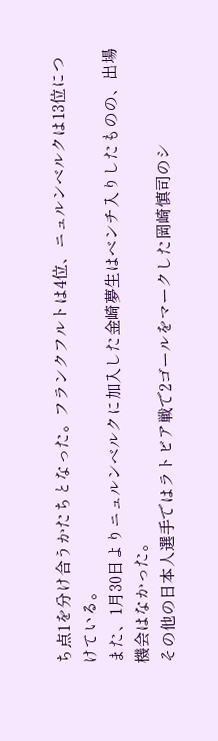ち点1を分け合うかたちとなった。フランクフルトは4位、ニュルンベルクは13位につけている。
また、1月30日よりニュルンベルクに加入した金崎夢生はベンチ入りしたものの、出場機会はなかった。
その他の日本人選手ではラトビア戦で2ゴールをマークした岡崎慎司のシ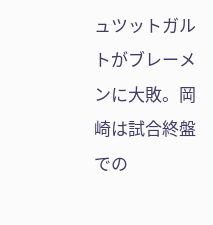ュツットガルトがブレーメンに大敗。岡崎は試合終盤での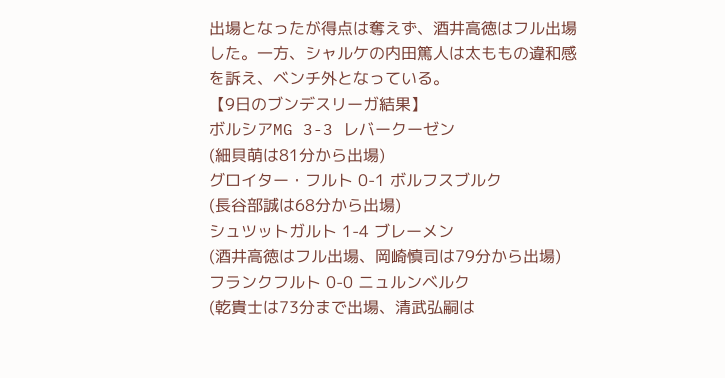出場となったが得点は奪えず、酒井高徳はフル出場した。一方、シャルケの内田篤人は太ももの違和感を訴え、ベンチ外となっている。
【9日のブンデスリーガ結果】
ボルシアMG 3-3 レバークーゼン
(細貝萌は81分から出場)
グロイター・フルト 0-1 ボルフスブルク
(長谷部誠は68分から出場)
シュツットガルト 1-4 ブレーメン
(酒井高徳はフル出場、岡崎慎司は79分から出場)
フランクフルト 0-0 ニュルンベルク
(乾貴士は73分まで出場、清武弘嗣は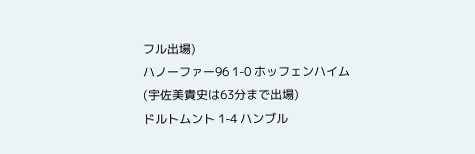フル出場)
ハノーファー96 1-0 ホッフェンハイム
(宇佐美貴史は63分まで出場)
ドルトムント 1-4 ハンブル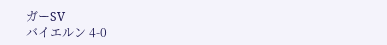ガーSV
バイエルン 4-0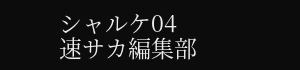シャルケ04
速サカ編集部